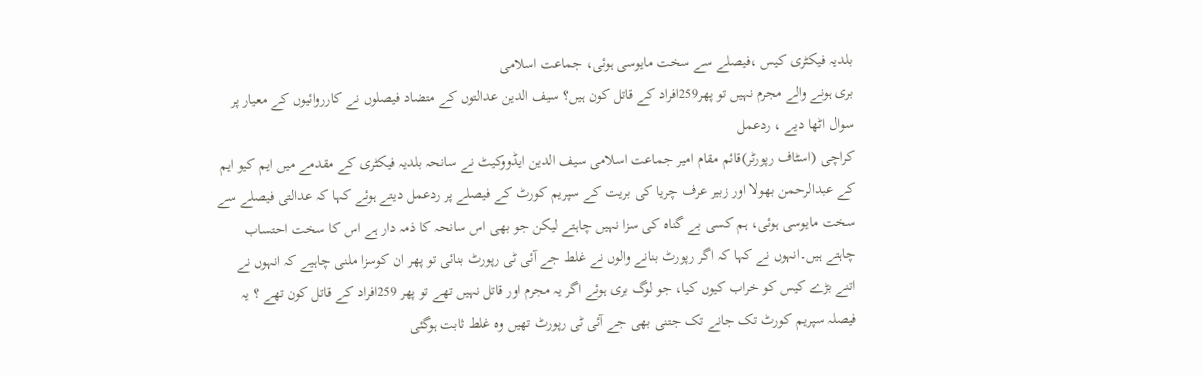بلدیہ فیکٹری کیس ،فیصلے سے سخت مایوسی ہوئی، جماعت اسلامی
بری ہونے والے مجرم نہیں تو پھر259افراد کے قاتل کون ہیں؟ سیف الدین عدالتوں کے متضاد فیصلوں نے کارروائیوں کے معیار پر سوال اٹھا دیے ، ردعمل
کراچی (اسٹاف رپورٹر)قائم مقام امیر جماعت اسلامی سیف الدین ایڈووکیٹ نے سانحہ بلدیہ فیکٹری کے مقدمے میں ایم کیو ایم کے عبدالرحمن بھولا اور زبیر عرف چریا کی بریت کے سپریم کورٹ کے فیصلے پر ردعمل دیتے ہوئے کہا کہ عدالتی فیصلے سے سخت مایوسی ہوئی، ہم کسی بے گناہ کی سزا نہیں چاہتے لیکن جو بھی اس سانحہ کا ذمہ دار ہے اس کا سخت احتساب چاہتے ہیں۔انہوں نے کہا کہ اگر رپورٹ بنانے والوں نے غلط جے آئی ٹی رپورٹ بنائی تو پھر ان کوسزا ملنی چاہیے کہ انہوں نے اتنے بڑے کیس کو خراب کیوں کیا، جو لوگ بری ہوئے اگر یہ مجرم اور قاتل نہیں تھے تو پھر 259افراد کے قاتل کون تھے ؟ یہ فیصلہ سپریم کورٹ تک جانے تک جتنی بھی جے آئی ٹی رپورٹ تھیں وہ غلط ثابت ہوگئی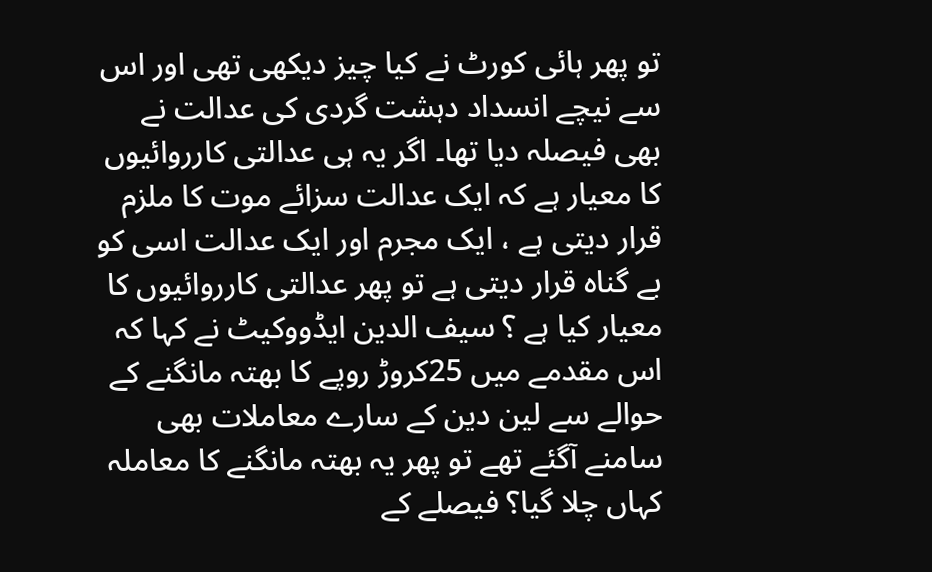تو پھر ہائی کورٹ نے کیا چیز دیکھی تھی اور اس سے نیچے انسداد دہشت گردی کی عدالت نے بھی فیصلہ دیا تھا۔ اگر یہ ہی عدالتی کارروائیوں کا معیار ہے کہ ایک عدالت سزائے موت کا ملزم قرار دیتی ہے ، ایک مجرم اور ایک عدالت اسی کو بے گناہ قرار دیتی ہے تو پھر عدالتی کارروائیوں کا معیار کیا ہے ؟ سیف الدین ایڈووکیٹ نے کہا کہ اس مقدمے میں 25کروڑ روپے کا بھتہ مانگنے کے حوالے سے لین دین کے سارے معاملات بھی سامنے آگئے تھے تو پھر یہ بھتہ مانگنے کا معاملہ کہاں چلا گیا؟ فیصلے کے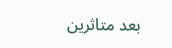بعد متاثرین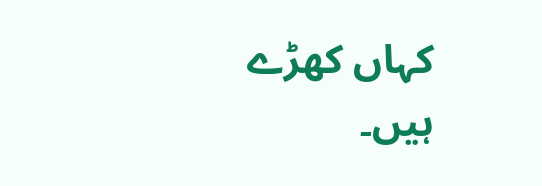کہاں کھڑے ہیں۔